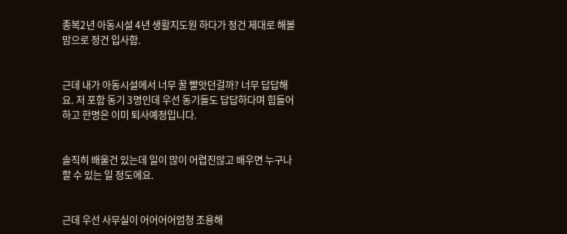종복2년 아동시설 4년 생활지도원 하다가 정건 제대로 해볼 맘으로 정건 입사함.


근데 내가 아동시설에서 너무 꿀 빨앗던걸까? 너무 답답해요. 저 포함 동기 3명인데 우선 동기들도 답답하다며 힘들어하고 한명은 이미 퇴사예정입니다.


솔직히 배울건 있는데 일이 많이 어렵진않고 배우면 누구나 할 수 있는 일 정도에요.


근데 우선 사무실이 어어어어엄청 조용해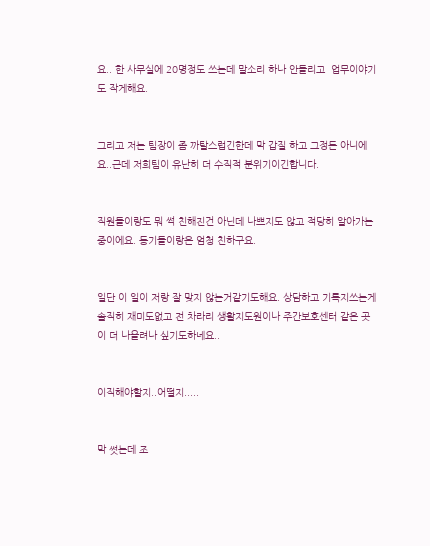요.. 한 사무실에 20명정도 쓰는데 말소리 하나 안들리고  업무이야기도 작게해요.


그리고 저는 팀장이 좀 까탈스럽긴한데 막 갑질 하고 그정돈 아니에요..근데 저희팀이 유난히 더 수직적 분위기이긴합니다.


직원들이랑도 뭐 썩 친해진건 아닌데 나쁘지도 않고 적당히 알아가는 중이에요. 동기들이랑은 엄청 친하구요.


일단 이 일이 저랑 잘 맞지 않는거같기도해요. 상담하고 기록지쓰는게 솔직히 재미도없고 전 차라리 생활지도원이나 주간보호센터 같은 곳이 더 나을려나 싶기도하네요..


이직해야할지..어떨지.....


막 썻는데 조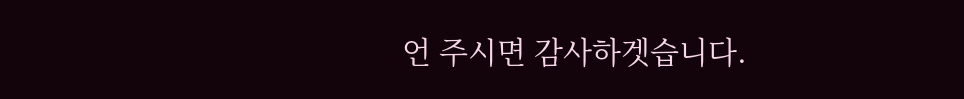언 주시면 감사하겟습니다.